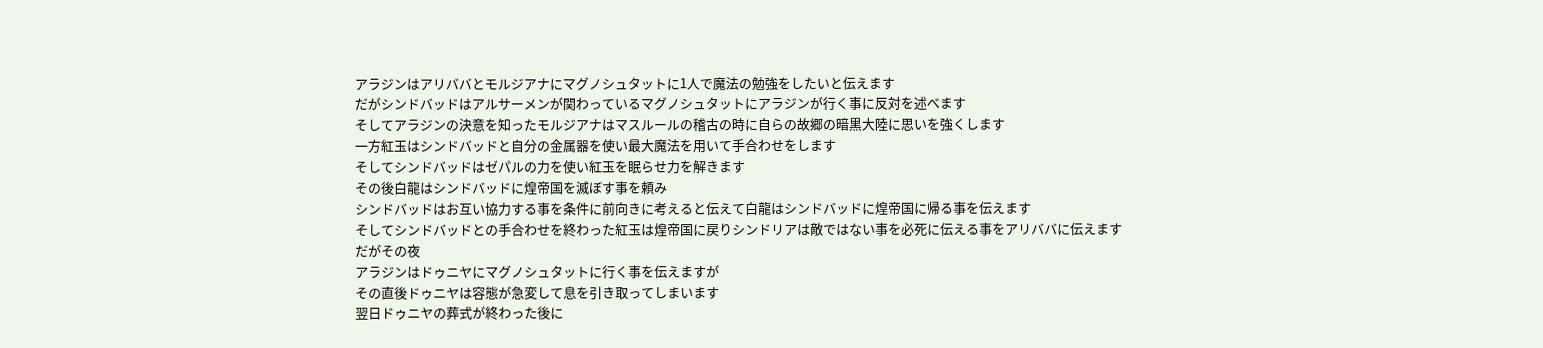アラジンはアリババとモルジアナにマグノシュタットに1人で魔法の勉強をしたいと伝えます
だがシンドバッドはアルサーメンが関わっているマグノシュタットにアラジンが行く事に反対を述べます
そしてアラジンの決意を知ったモルジアナはマスルールの稽古の時に自らの故郷の暗黒大陸に思いを強くします
一方紅玉はシンドバッドと自分の金属器を使い最大魔法を用いて手合わせをします
そしてシンドバッドはゼパルの力を使い紅玉を眠らせ力を解きます
その後白龍はシンドバッドに煌帝国を滅ぼす事を頼み
シンドバッドはお互い協力する事を条件に前向きに考えると伝えて白龍はシンドバッドに煌帝国に帰る事を伝えます
そしてシンドバッドとの手合わせを終わった紅玉は煌帝国に戻りシンドリアは敵ではない事を必死に伝える事をアリババに伝えます
だがその夜
アラジンはドゥニヤにマグノシュタットに行く事を伝えますが
その直後ドゥニヤは容態が急変して息を引き取ってしまいます
翌日ドゥニヤの葬式が終わった後に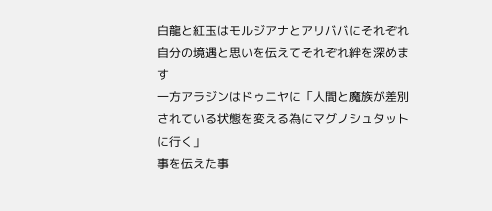白龍と紅玉はモルジアナとアリババにそれぞれ自分の境遇と思いを伝えてそれぞれ絆を深めます
一方アラジンはドゥニヤに「人間と魔族が差別されている状態を変える為にマグノシュタットに行く」
事を伝えた事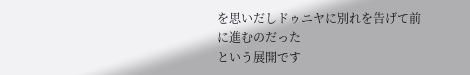を思いだしドゥニヤに別れを告げて前に進むのだった
という展開です